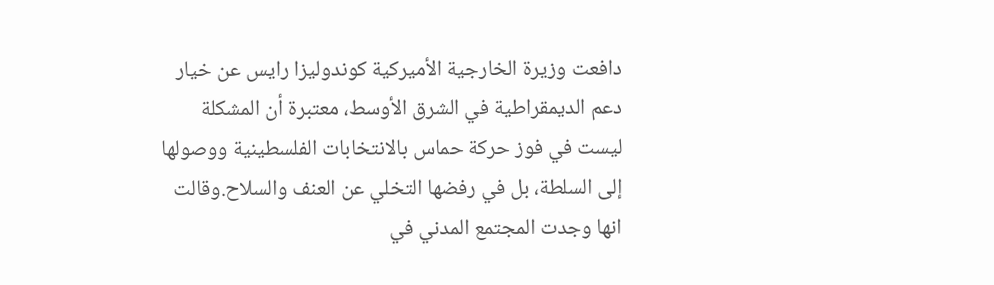دافعت وزيرة الخارجية الأميركية كوندوليزا رايس عن خيار دعم الديمقراطية في الشرق الأوسط، معتبرة أن المشكلة ليست في فوز حركة حماس بالانتخابات الفلسطينية ووصولها إلى السلطة، بل في رفضها التخلي عن العنف والسلاح.وقالت انها وجدت المجتمع المدني في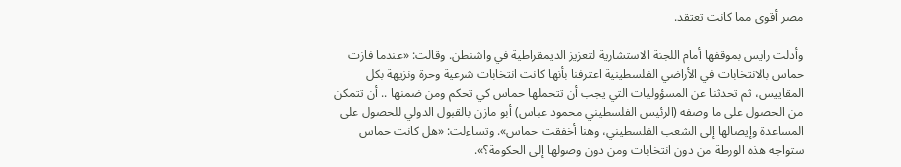مصر أقوى مما كانت تعتقد.

وأدلت رايس بموقفها أمام اللجنة الاستشارية لتعزيز الديمقراطية في واشنطن. وقالت: «عندما فازت حماس بالانتخابات في الأراضي الفلسطينية اعترفنا بأنها كانت انتخابات شرعية وحرة ونزيهة بكل المقاييس، ثم تحدثنا عن المسؤوليات التي يجب أن تتحملها حماس كي تحكم ومن ضمنها .. أن تتمكن من الحصول على ما وصفه (الرئيس الفلسطيني محمود عباس) أبو مازن بالقبول الدولي للحصول على المساعدة وإيصالها إلى الشعب الفلسطيني، وهنا أخفقت حماس». وتساءلت: «هل كانت حماس ستواجه هذه الورطة من دون انتخابات ومن دون وصولها إلى الحكومة؟».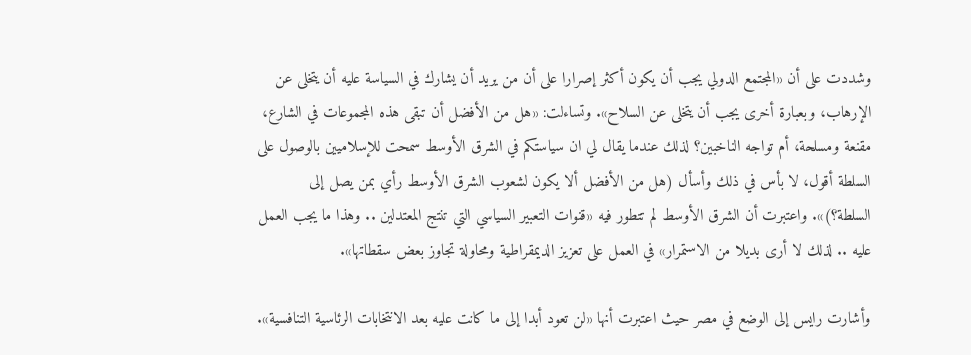وشددت على أن «المجتمع الدولي يجب أن يكون أكثر إصرارا على أن من يريد أن يشارك في السياسة عليه أن يتخلى عن الإرهاب، وبعبارة أخرى يجب أن يتخلى عن السلاح». وتساءلت: «هل من الأفضل أن تبقى هذه المجموعات في الشارع، مقنعة ومسلحة، أم تواجه الناخبين؟ لذلك عندما يقال لي ان سياستكم في الشرق الأوسط سمحت للإسلاميين بالوصول على السلطة أقول، لا بأس في ذلك وأسأل (هل من الأفضل ألا يكون لشعوب الشرق الأوسط رأي بمن يصل إلى السلطة؟)». واعتبرت أن الشرق الأوسط لم تتطور فيه «قنوات التعبير السياسي التي تنتج المعتدلين .. وهذا ما يجب العمل عليه .. لذلك لا أرى بديلا من الاستمرار» في العمل على تعزيز الديمقراطية ومحاولة تجاوز بعض سقطاتها».

وأشارت رايس إلى الوضع في مصر حيث اعتبرت أنها «لن تعود أبدا إلى ما كانت عليه بعد الانتخابات الرئاسية التنافسية».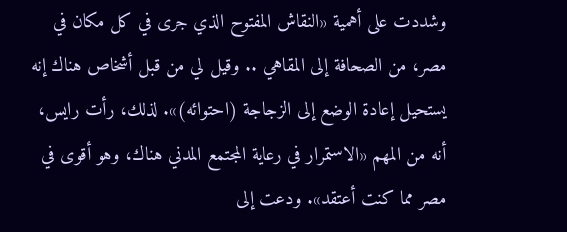وشددت على أهمية «النقاش المفتوح الذي جرى في كل مكان في مصر، من الصحافة إلى المقاهي .. وقيل لي من قبل أشخاص هناك إنه يستحيل إعادة الوضع إلى الزجاجة (احتوائه)». لذلك، رأت رايس، أنه من المهم «الاستمرار في رعاية المجتمع المدني هناك، وهو أقوى في مصر مما كنت أعتقد». ودعت إلى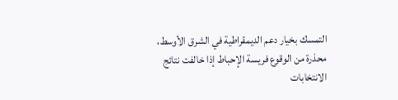التمسك بخيار دعم الديمقراطية في الشرق الأوسط، محذرة من الوقوع فريسة الإحباط إذا خالفت نتائج الانتخابات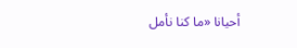أحيانا «ما كنا نأمل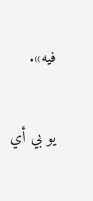فيه».

يو بي أي